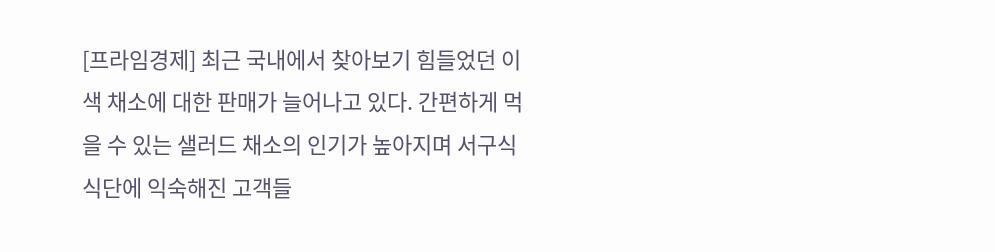[프라임경제] 최근 국내에서 찾아보기 힘들었던 이색 채소에 대한 판매가 늘어나고 있다. 간편하게 먹을 수 있는 샐러드 채소의 인기가 높아지며 서구식 식단에 익숙해진 고객들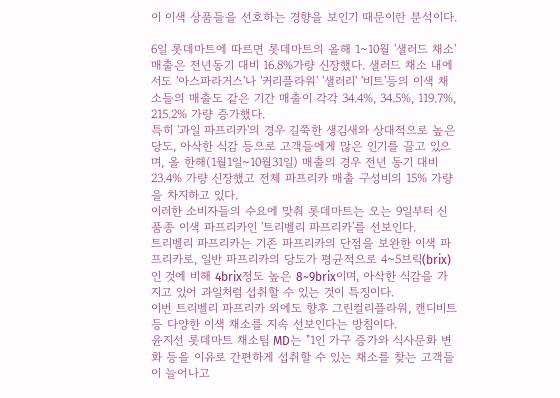이 이색 상품들을 선호하는 경향을 보인기 때문이란 분석이다.

6일 롯데마트에 따르면 롯데마트의 올해 1~10월 '샐러드 채소' 매출은 전년동기 대비 16.8%가량 신장했다. 샐러드 채소 내에서도 '아스파라거스'나 '커리플라워' '샐러리' '비트'등의 이색 채소들의 매출도 같은 기간 매출이 각각 34.4%, 34.5%, 119.7%, 215.2% 가량 증가했다.
특히 '과일 파프리카'의 경우 길쭉한 생김새와 상대적으로 높은 당도, 아삭한 식감 등으로 고객들에게 많은 인기를 끌고 있으며, 올 한해(1월1일~10월31일) 매출의 경우 전년 동기 대비 23.4% 가량 신장했고 전체 파프리카 매출 구성비의 15% 가량을 차지하고 있다.
이러한 소비자들의 수요에 맞춰 롯데마트는 오는 9일부터 신품종 이색 파프리카인 '트리벨리 파프리카'를 선보인다.
트리벨리 파프리카는 기존 파프리카의 단점을 보완한 이색 파프리카로, 일반 파프리카의 당도가 평균적으로 4~5브릭(brix)인 것에 비해 4brix정도 높은 8~9brix이며, 아삭한 식감을 가지고 있어 과일처럼 섭취할 수 있는 것이 특징이다.
이번 트리벨리 파프리카 외에도 향후 그린컬리플라워, 캔디비트 등 다양한 이색 채소를 지속 선보인다는 방침이다.
윤지선 롯데마트 채소팀 MD는 "1인 가구 증가와 식사문화 변화 등을 이유로 간편하게 섭취할 수 있는 채소를 찾는 고객들이 늘어나고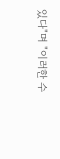있다"며 "이러한 수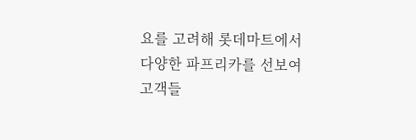요를 고려해 롯데마트에서 다양한 파프리카를 선보여 고객들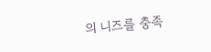의 니즈를 충족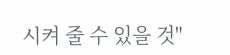시켜 줄 수 있을 것"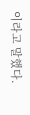이라고 말했다.